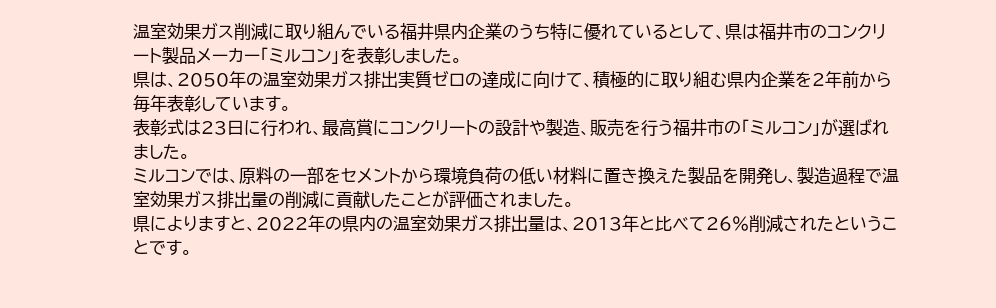温室効果ガス削減に取り組んでいる福井県内企業のうち特に優れているとして、県は福井市のコンクリート製品メーカー「ミルコン」を表彰しました。
県は、2050年の温室効果ガス排出実質ゼロの達成に向けて、積極的に取り組む県内企業を2年前から毎年表彰しています。
表彰式は23日に行われ、最高賞にコンクリートの設計や製造、販売を行う福井市の「ミルコン」が選ばれました。
ミルコンでは、原料の一部をセメントから環境負荷の低い材料に置き換えた製品を開発し、製造過程で温室効果ガス排出量の削減に貢献したことが評価されました。
県によりますと、2022年の県内の温室効果ガス排出量は、2013年と比べて26%削減されたということです。